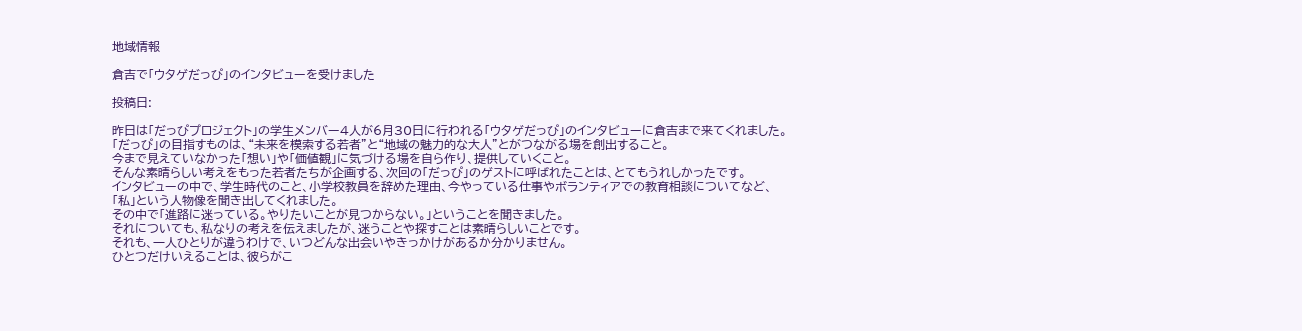地域情報

倉吉で「ウタゲだっぴ」のインタビューを受けました

投稿日:

昨日は「だっぴプロジェクト」の学生メンバー4人が6月30日に行われる「ウタゲだっぴ」のインタビューに倉吉まで来てくれました。
「だっぴ」の目指すものは、“未来を模索する若者”と“地域の魅力的な大人”とがつながる場を創出すること。
今まで見えていなかった「想い」や「価値観」に気づける場を自ら作り、提供していくこと。
そんな素晴らしい考えをもった若者たちが企画する、次回の「だっぴ」のゲストに呼ばれたことは、とてもうれしかったです。
インタビューの中で、学生時代のこと、小学校教員を辞めた理由、今やっている仕事やボランティアでの教育相談についてなど、「私」という人物像を聞き出してくれました。
その中で「進路に迷っている。やりたいことが見つからない。」ということを聞きました。
それについても、私なりの考えを伝えましたが、迷うことや探すことは素晴らしいことです。
それも、一人ひとりが違うわけで、いつどんな出会いやきっかけがあるか分かりません。
ひとつだけいえることは、彼らがこ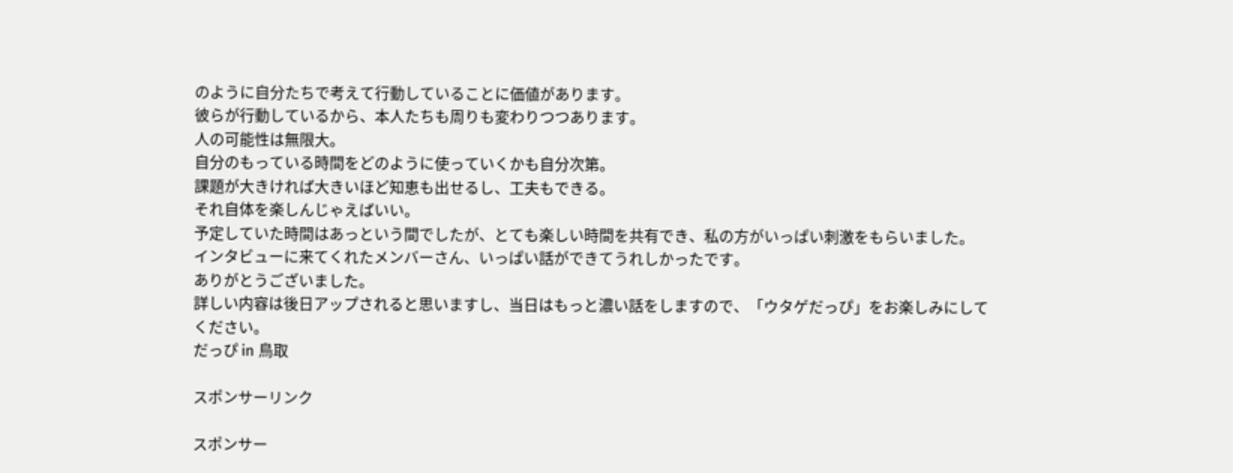のように自分たちで考えて行動していることに価値があります。
彼らが行動しているから、本人たちも周りも変わりつつあります。
人の可能性は無限大。
自分のもっている時間をどのように使っていくかも自分次第。
課題が大きければ大きいほど知恵も出せるし、工夫もできる。
それ自体を楽しんじゃえばいい。
予定していた時間はあっという間でしたが、とても楽しい時間を共有でき、私の方がいっぱい刺激をもらいました。
インタビューに来てくれたメンバーさん、いっぱい話ができてうれしかったです。
ありがとうございました。
詳しい内容は後日アップされると思いますし、当日はもっと濃い話をしますので、「ウタゲだっぴ」をお楽しみにしてください。
だっぴ in 鳥取

スポンサーリンク

スポンサー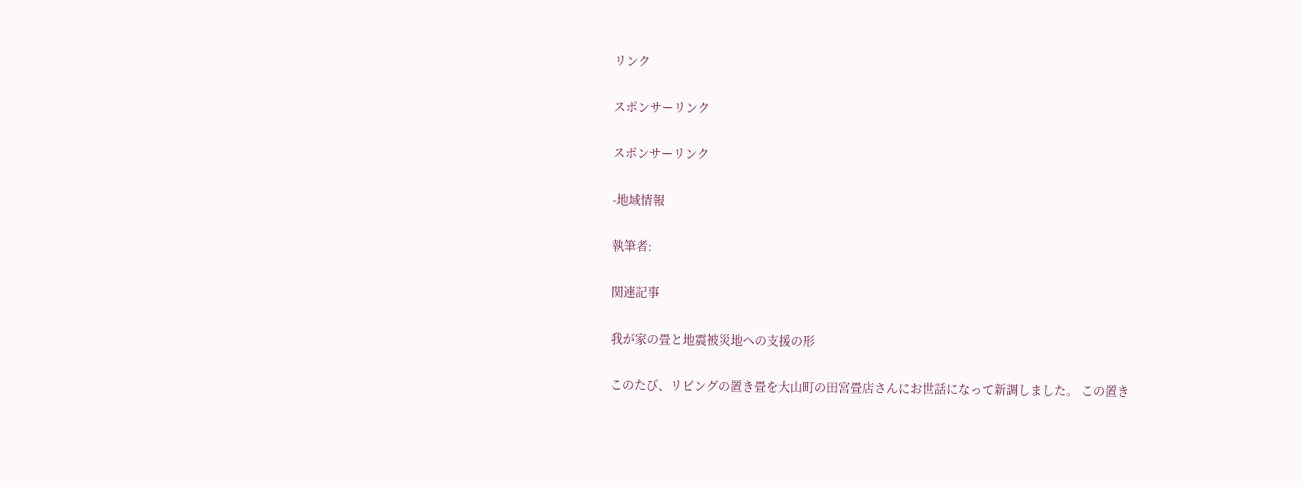リンク

スポンサーリンク

スポンサーリンク

-地域情報

執筆者:

関連記事

我が家の畳と地震被災地への支援の形

このたび、リビングの置き畳を大山町の田宮畳店さんにお世話になって新調しました。 この置き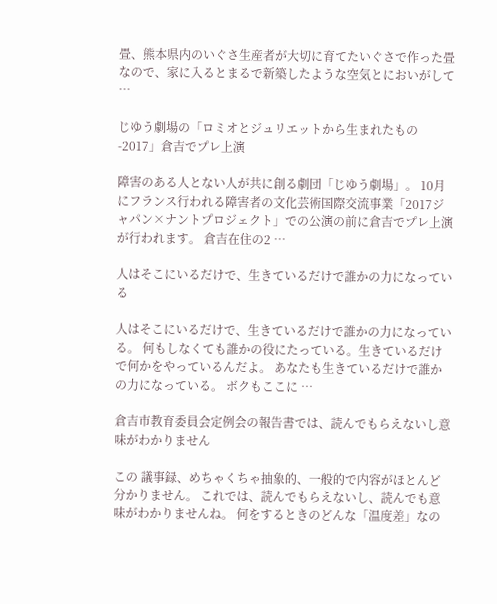畳、熊本県内のいぐさ生産者が大切に育てたいぐさで作った畳なので、家に入るとまるで新築したような空気とにおいがして …

じゆう劇場の「ロミオとジュリエットから生まれたもの-2017」倉吉でプレ上演

障害のある人とない人が共に創る劇団「じゆう劇場」。 10月にフランス行われる障害者の文化芸術国際交流事業「2017ジャパン×ナントプロジェクト」での公演の前に倉吉でプレ上演が行われます。 倉吉在住の2 …

人はそこにいるだけで、生きているだけで誰かの力になっている

人はそこにいるだけで、生きているだけで誰かの力になっている。 何もしなくても誰かの役にたっている。生きているだけで何かをやっているんだよ。 あなたも生きているだけで誰かの力になっている。 ボクもここに …

倉吉市教育委員会定例会の報告書では、読んでもらえないし意味がわかりません

この 議事録、めちゃくちゃ抽象的、一般的で内容がほとんど分かりません。 これでは、読んでもらえないし、読んでも意味がわかりませんね。 何をするときのどんな「温度差」なの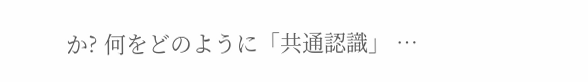か? 何をどのように「共通認識」 …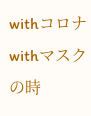withコロナ withマスクの時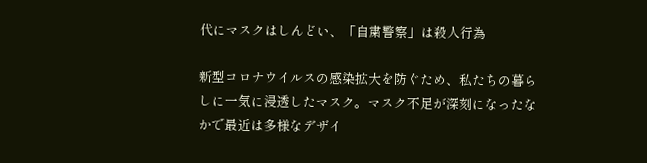代にマスクはしんどい、「自粛警察」は殺人行為

新型コロナウイルスの感染拡大を防ぐため、私たちの暮らしに一気に浸透したマスク。マスク不足が深刻になったなかで最近は多様なデザイ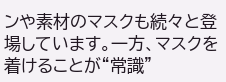ンや素材のマスクも続々と登場しています。一方、マスクを着けることが“常識”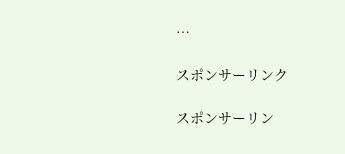…

スポンサーリンク

スポンサーリン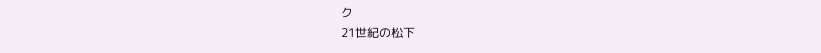ク
21世紀の松下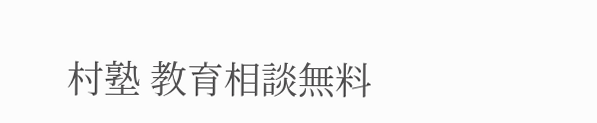村塾 教育相談無料